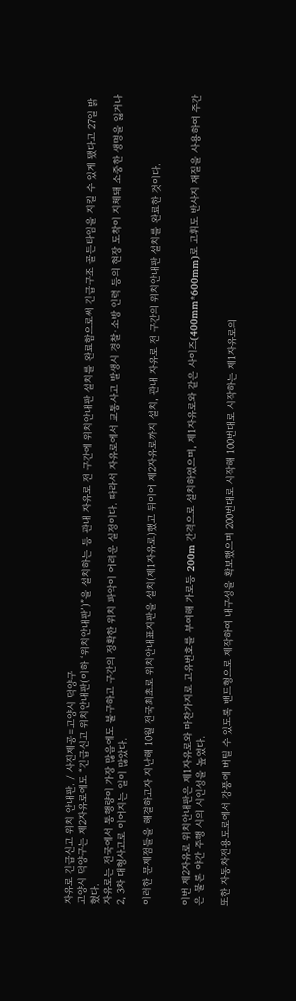자유로 긴급신고 위치 안내판. / 사진제공=고양시 덕양구
고양시 덕양구는 제2자유로에도 “긴급신고 위치안내판(이하 ‘위치안내판’)”을 설치하는 등 관내 자유로 전 구간에 위치안내판 설치를 완료함으로써 긴급구조 골든타임을 지킬 수 있게 됐다고 27일 밝혔다.
자유로는 전국에서 통행량이 가장 많음에도 불구하고 구간의 정확한 위치 파악이 어려운 실정이다. 따라서 자유로에서 교통사고 발생시 경찰·소방 인력 등의 현장 도착이 지체돼 소중한 생명을 잃거나 2, 3차 대형사고로 이어지는 일이 많았다.

이러한 문제점들을 해결하고자 지난해 10월 전국최초로 위치안내표지판을 설치(제1자유로)했고 뒤이어 제2자유로까지 설치, 관내 자유로 전 구간의 위치안내판 설치를 완료한 것이다.


이번 제2자유로 위치안내판은 제1자유로와 마찬가지로 고유번호를 부여해 가로등 200m 간격으로 설치하였으며, 제1자유로와 같은 사이즈(400mm*600mm)로 고휘도 반사지 재질을 사용하여 주간은 물론 야간 주행 시의 시인성을 높였다.

또한 자동차전용도로에서 강풍에 버틸 수 있도록 밴드형으로 제작하여 내구성을 확보했으며 200번대로 시작해 100번대로 시작하는 제1자유로의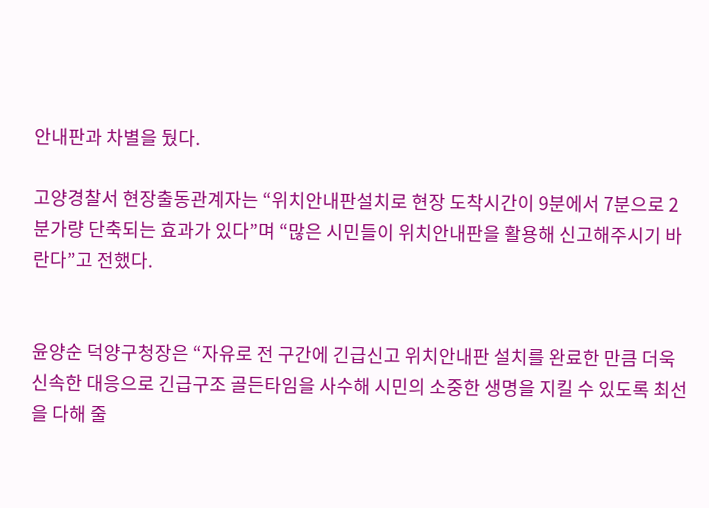안내판과 차별을 뒀다.

고양경찰서 현장출동관계자는 “위치안내판설치로 현장 도착시간이 9분에서 7분으로 2분가량 단축되는 효과가 있다”며 “많은 시민들이 위치안내판을 활용해 신고해주시기 바란다”고 전했다.


윤양순 덕양구청장은 “자유로 전 구간에 긴급신고 위치안내판 설치를 완료한 만큼 더욱 신속한 대응으로 긴급구조 골든타임을 사수해 시민의 소중한 생명을 지킬 수 있도록 최선을 다해 줄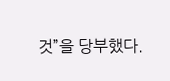것”을 당부했다.